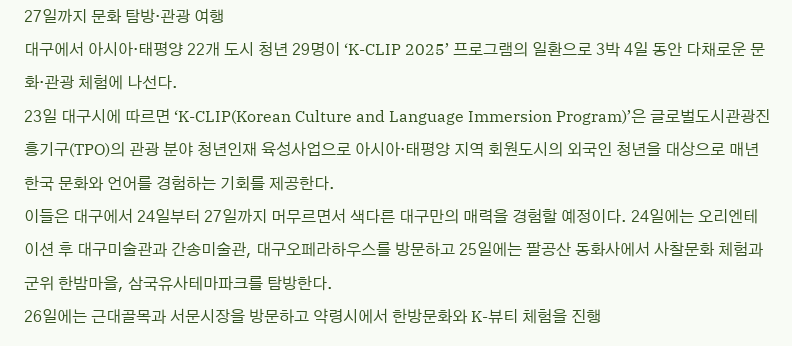27일까지 문화 탐방·관광 여행
대구에서 아시아·태평양 22개 도시 청년 29명이 ‘K-CLIP 2025’ 프로그램의 일환으로 3박 4일 동안 다채로운 문화·관광 체험에 나선다.
23일 대구시에 따르면 ‘K-CLIP(Korean Culture and Language Immersion Program)’은 글로벌도시관광진흥기구(TPO)의 관광 분야 청년인재 육성사업으로 아시아·태평양 지역 회원도시의 외국인 청년을 대상으로 매년 한국 문화와 언어를 경험하는 기회를 제공한다.
이들은 대구에서 24일부터 27일까지 머무르면서 색다른 대구만의 매력을 경험할 예정이다. 24일에는 오리엔테이션 후 대구미술관과 간송미술관, 대구오페라하우스를 방문하고 25일에는 팔공산 동화사에서 사찰문화 체험과 군위 한밤마을, 삼국유사테마파크를 탐방한다.
26일에는 근대골목과 서문시장을 방문하고 약령시에서 한방문화와 K-뷰티 체험을 진행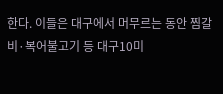한다. 이들은 대구에서 머무르는 동안 찜갈비·복어불고기 등 대구10미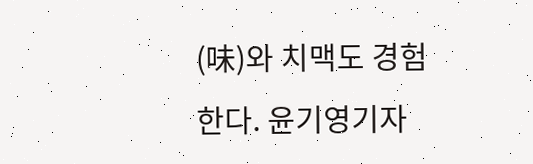(味)와 치맥도 경험한다. 윤기영기자